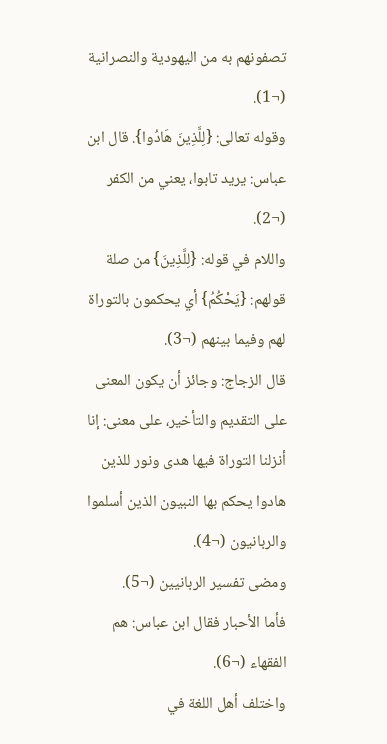تصفونهم به من اليهودية والنصرانية (¬1).
وقوله تعالى: {لِلَّذِينَ هَادُوا}. قال ابن عباس: يريد تابوا، يعني من الكفر (¬2).
واللام في قوله: {لِلَّذِينَ} من صلة قولهم: {يَحْكُمُ} أي يحكمون بالتوراة لهم وفيما بينهم (¬3).
قال الزجاج: وجائز أن يكون المعنى على التقديم والتأخير، على معنى: إنا أنزلنا التوراة فيها هدى ونور للذين هادوا يحكم بها النبيون الذين أسلموا والربانيون (¬4).
ومضى تفسير الربانيين (¬5).
فأما الأحبار فقال ابن عباس: هم الفقهاء (¬6).
واختلف أهل اللغة في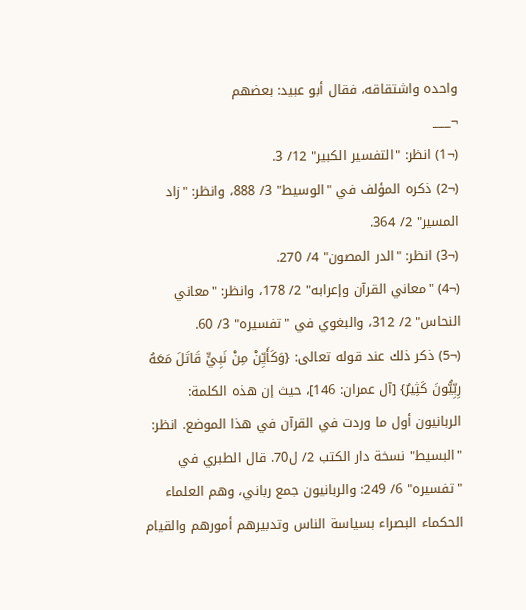واحده واشتقاقه، فقال أبو عبيد: بعضهم
¬___
(¬1) انظر: "التفسير الكبير" 12/ 3.
(¬2) ذكره المؤلف في "الوسيط" 3/ 888، وانظر: "زاد المسير" 2/ 364.
(¬3) انظر: "الدر المصون" 4/ 270.
(¬4) "معاني القرآن وإعرابه" 2/ 178، وانظر: "معاني النحاس" 2/ 312، والبغوي في "تفسيره" 3/ 60.
(¬5) ذكر ذلك عند قوله تعالى: {وَكَأَيِّنْ مِنْ نَبِيٍّ قَاتَلَ مَعَهُ رِبِّيُّونَ كَثِيرٌ} [آل عمران: 146]، حيث إن هذه الكلمة: الربانيون أول ما وردت في القرآن في هذا الموضع. انظر: "البسيط" نسخة دار الكتب 2/ ل70. قال الطبري في "تفسيره" 6/ 249: والربانيون جمع رباني، وهم العلماء الحكماء البصراء بسياسة الناس وتدبيرهم أمورهم والقيام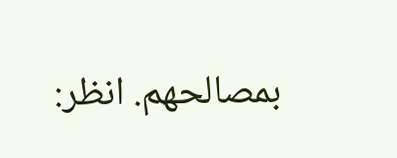بمصالحهم. انظر: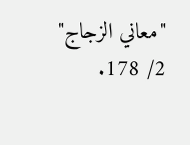"معاني الزجاج" 2/ 178.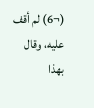(¬6) لم أقف عليه، وقال بهذا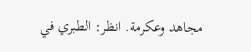مجاهد وعكرمة. انظر: الطبري في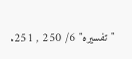"تفسيره" 6/ 250 , 251.